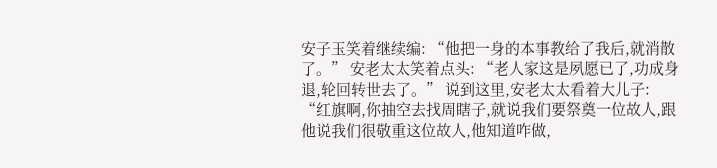安子玉笑着继续编: “他把一身的本事教给了我后,就消散了。” 安老太太笑着点头: “老人家这是夙愿已了,功成身退,轮回转世去了。” 说到这里,安老太太看着大儿子: “红旗啊,你抽空去找周瞎子,就说我们要祭奠一位故人,跟他说我们很敬重这位故人,他知道咋做,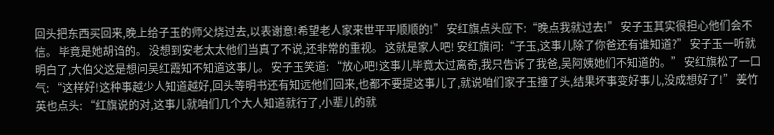回头把东西买回来,晚上给子玉的师父烧过去,以表谢意!希望老人家来世平平顺顺的!” 安红旗点头应下:“晚点我就过去!” 安子玉其实很担心他们会不信。 毕竟是她胡诌的。 没想到安老太太他们当真了不说,还非常的重视。 这就是家人吧! 安红旗问:“子玉,这事儿除了你爸还有谁知道?” 安子玉一听就明白了,大伯父这是想问吴红霞知不知道这事儿。 安子玉笑道: “放心吧!这事儿毕竟太过离奇,我只告诉了我爸,吴阿姨她们不知道的。” 安红旗松了一口气: “这样好!这种事越少人知道越好,回头等明书还有知远他们回来,也都不要提这事儿了,就说咱们家子玉撞了头,结果坏事变好事儿,没成想好了!” 姜竹英也点头: “红旗说的对,这事儿就咱们几个大人知道就行了,小辈儿的就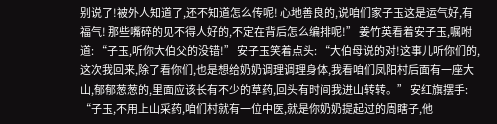别说了!被外人知道了,还不知道怎么传呢! 心地善良的,说咱们家子玉这是运气好,有福气! 那些嘴碎的见不得人好的,不定在背后怎么编排呢!” 姜竹英看着安子玉,嘱咐道: “子玉,听你大伯父的没错!” 安子玉笑着点头: “大伯母说的对!这事儿听你们的,这次我回来,除了看你们,也是想给奶奶调理调理身体,我看咱们凤阳村后面有一座大山,郁郁葱葱的,里面应该长有不少的草药,回头有时间我进山转转。” 安红旗摆手: “子玉,不用上山采药,咱们村就有一位中医,就是你奶奶提起过的周瞎子,他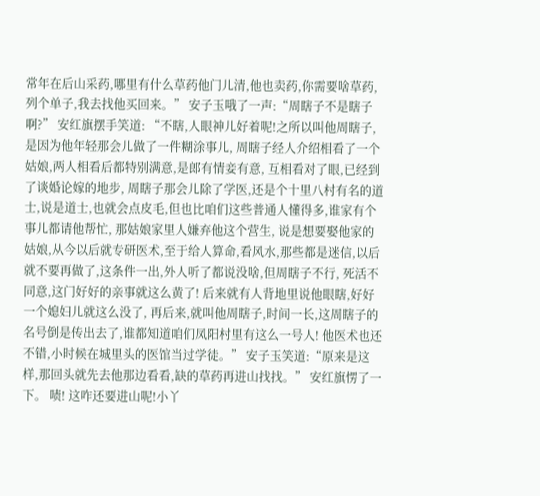常年在后山采药,哪里有什么草药他门儿清,他也卖药,你需要啥草药,列个单子,我去找他买回来。” 安子玉哦了一声:“周瞎子不是瞎子啊?” 安红旗摆手笑道: “不瞎,人眼神儿好着呢!之所以叫他周瞎子,是因为他年轻那会儿做了一件糊涂事儿, 周瞎子经人介绍相看了一个姑娘,两人相看后都特别满意,是郎有情妾有意, 互相看对了眼,已经到了谈婚论嫁的地步, 周瞎子那会儿除了学医,还是个十里八村有名的道士,说是道士,也就会点皮毛,但也比咱们这些普通人懂得多,谁家有个事儿都请他帮忙, 那姑娘家里人嫌弃他这个营生, 说是想要娶他家的姑娘,从今以后就专研医术,至于给人算命,看风水,那些都是迷信,以后就不要再做了,这条件一出,外人听了都说没啥,但周瞎子不行, 死活不同意,这门好好的亲事就这么黄了! 后来就有人背地里说他眼瞎,好好一个媳妇儿就这么没了, 再后来,就叫他周瞎子,时间一长,这周瞎子的名号倒是传出去了,谁都知道咱们凤阳村里有这么一号人! 他医术也还不错,小时候在城里头的医馆当过学徒。” 安子玉笑道:“原来是这样,那回头就先去他那边看看,缺的草药再进山找找。” 安红旗愣了一下。 啧! 这咋还要进山呢!小丫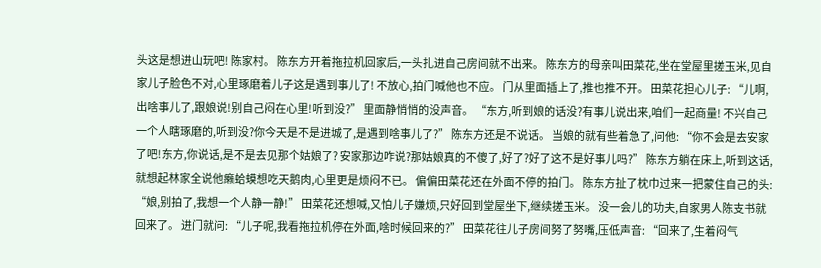头这是想进山玩吧! 陈家村。 陈东方开着拖拉机回家后,一头扎进自己房间就不出来。 陈东方的母亲叫田菜花,坐在堂屋里搓玉米,见自家儿子脸色不对,心里琢磨着儿子这是遇到事儿了! 不放心,拍门喊他也不应。 门从里面插上了,推也推不开。 田菜花担心儿子: “儿啊,出啥事儿了,跟娘说!别自己闷在心里!听到没?” 里面静悄悄的没声音。 “东方,听到娘的话没?有事儿说出来,咱们一起商量! 不兴自己一个人瞎琢磨的,听到没?你今天是不是进城了,是遇到啥事儿了?” 陈东方还是不说话。 当娘的就有些着急了,问他: “你不会是去安家了吧!东方,你说话,是不是去见那个姑娘了? 安家那边咋说?那姑娘真的不傻了,好了?好了这不是好事儿吗?” 陈东方躺在床上,听到这话,就想起林家全说他癞蛤蟆想吃天鹅肉,心里更是烦闷不已。 偏偏田菜花还在外面不停的拍门。 陈东方扯了枕巾过来一把蒙住自己的头: “娘,别拍了,我想一个人静一静!” 田菜花还想喊,又怕儿子嫌烦,只好回到堂屋坐下,继续搓玉米。 没一会儿的功夫,自家男人陈支书就回来了。 进门就问: “儿子呢,我看拖拉机停在外面,啥时候回来的?” 田菜花往儿子房间努了努嘴,压低声音: “回来了,生着闷气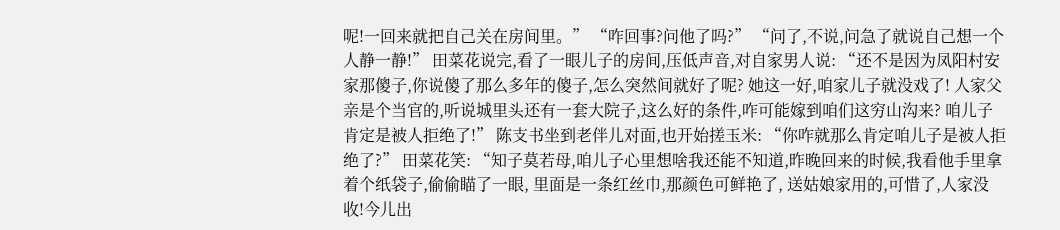呢!一回来就把自己关在房间里。” “咋回事?问他了吗?” “问了,不说,问急了就说自己想一个人静一静!” 田菜花说完,看了一眼儿子的房间,压低声音,对自家男人说: “还不是因为凤阳村安家那傻子,你说傻了那么多年的傻子,怎么突然间就好了呢? 她这一好,咱家儿子就没戏了! 人家父亲是个当官的,听说城里头还有一套大院子,这么好的条件,咋可能嫁到咱们这穷山沟来? 咱儿子肯定是被人拒绝了!” 陈支书坐到老伴儿对面,也开始搓玉米: “你咋就那么肯定咱儿子是被人拒绝了?” 田菜花笑: “知子莫若母,咱儿子心里想啥我还能不知道,昨晚回来的时候,我看他手里拿着个纸袋子,偷偷瞄了一眼, 里面是一条红丝巾,那颜色可鲜艳了, 送姑娘家用的,可惜了,人家没收!今儿出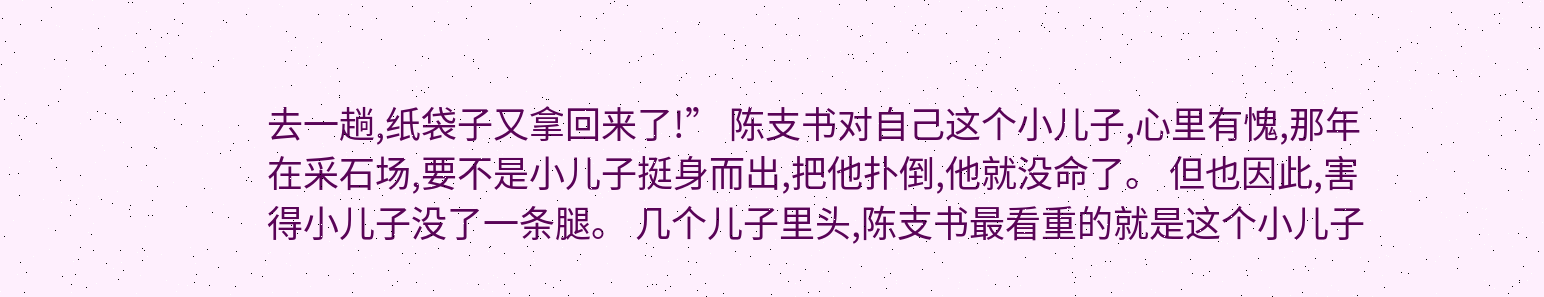去一趟,纸袋子又拿回来了!” 陈支书对自己这个小儿子,心里有愧,那年在采石场,要不是小儿子挺身而出,把他扑倒,他就没命了。 但也因此,害得小儿子没了一条腿。 几个儿子里头,陈支书最看重的就是这个小儿子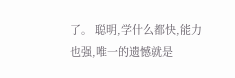了。 聪明,学什么都快,能力也强,唯一的遗憾就是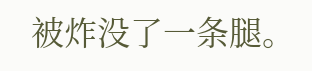被炸没了一条腿。